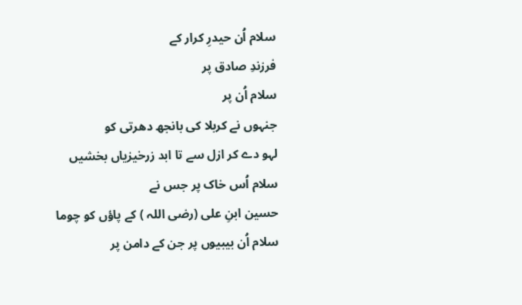سلام اُن حیدرِ کرار کے
فرزندِ صادق پر
سلام اُن پر
جنہوں نے کربلا کی بانجھ دھرتی کو
لہو دے کر ازل سے تا ابد زرخیزیاں بخشیں
سلام اُس خاک پر جس نے
حسین ابنِ علی (رضی اللہ ) کے پاؤں کو چوما
سلام اُن بیبیوں پر جن کے دامن پر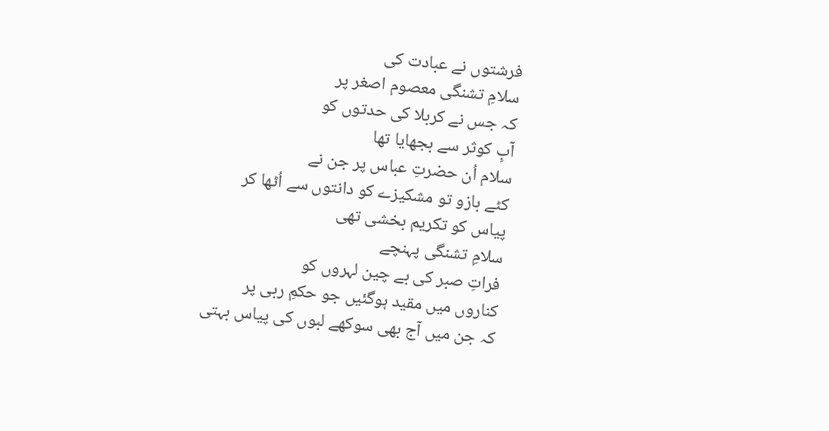فرشتوں نے عبادت کی
سلامِ تشنگی معصوم اصغر پر
کہ جس نے کربلا کی حدتوں کو
آبِ کوثر سے بجھایا تھا
سلام اُن حضرتِ عباس پر جن نے
کٹے بازو تو مشکیزے کو دانتوں سے اُٹھا کر
پیاس کو تکریم بخشی تھی
سلامِ تشنگی پہنچے
فراتِ صبر کی بے چین لہروں کو
کناروں میں مقید ہوگئیں جو حکمِ ربی پر
کہ جن میں آج بھی سوکھے لبوں کی پیاس بہتی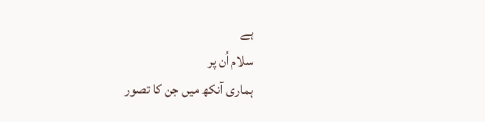ہے
سلام اُن پر
ہماری آنکھ میں جن کا تصور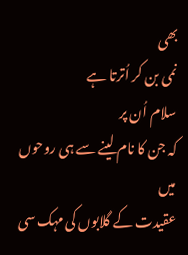بھی
نمی بن کر اُترتا ہے
سلام اُن پر
کہ جن کا نام لینے سے ہی روحوں میں
عقیدت کے گلابوں کی مہک سی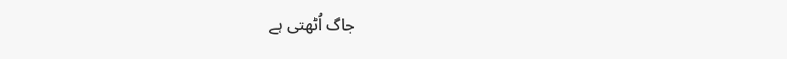جاگ اُٹھتی ہے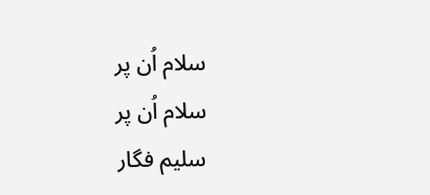سلام اُن پر
سلام اُن پر
سلیم فگار